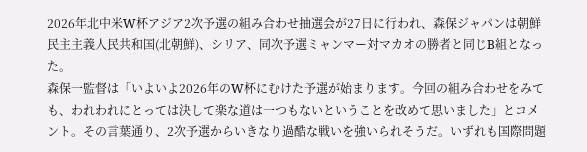2026年北中米W杯アジア2次予選の組み合わせ抽選会が27日に行われ、森保ジャパンは朝鮮民主主義人民共和国(北朝鮮)、シリア、同次予選ミャンマー対マカオの勝者と同じB組となった。
森保一監督は「いよいよ2026年のW杯にむけた予選が始まります。今回の組み合わせをみても、われわれにとっては決して楽な道は一つもないということを改めて思いました」とコメント。その言葉通り、2次予選からいきなり過酷な戦いを強いられそうだ。いずれも国際問題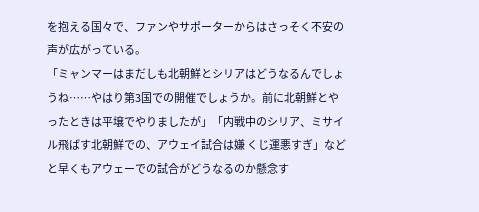を抱える国々で、ファンやサポーターからはさっそく不安の声が広がっている。
「ミャンマーはまだしも北朝鮮とシリアはどうなるんでしょうね……やはり第3国での開催でしょうか。前に北朝鮮とやったときは平壌でやりましたが」「内戦中のシリア、ミサイル飛ばす北朝鮮での、アウェイ試合は嫌 くじ運悪すぎ」などと早くもアウェーでの試合がどうなるのか懸念す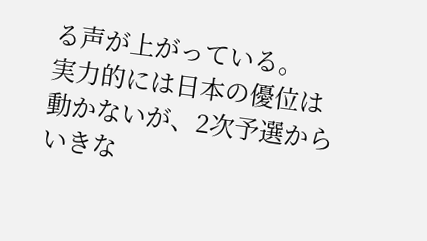る声が上がっている。
実力的には日本の優位は動かないが、2次予選からいきな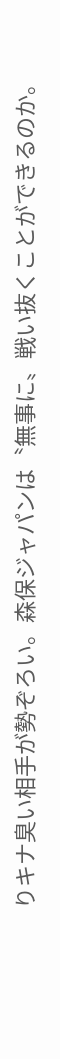りキナ臭い相手が勢ぞろい。森保ジャパンは〝無事に〟戦い抜くことができるのか。